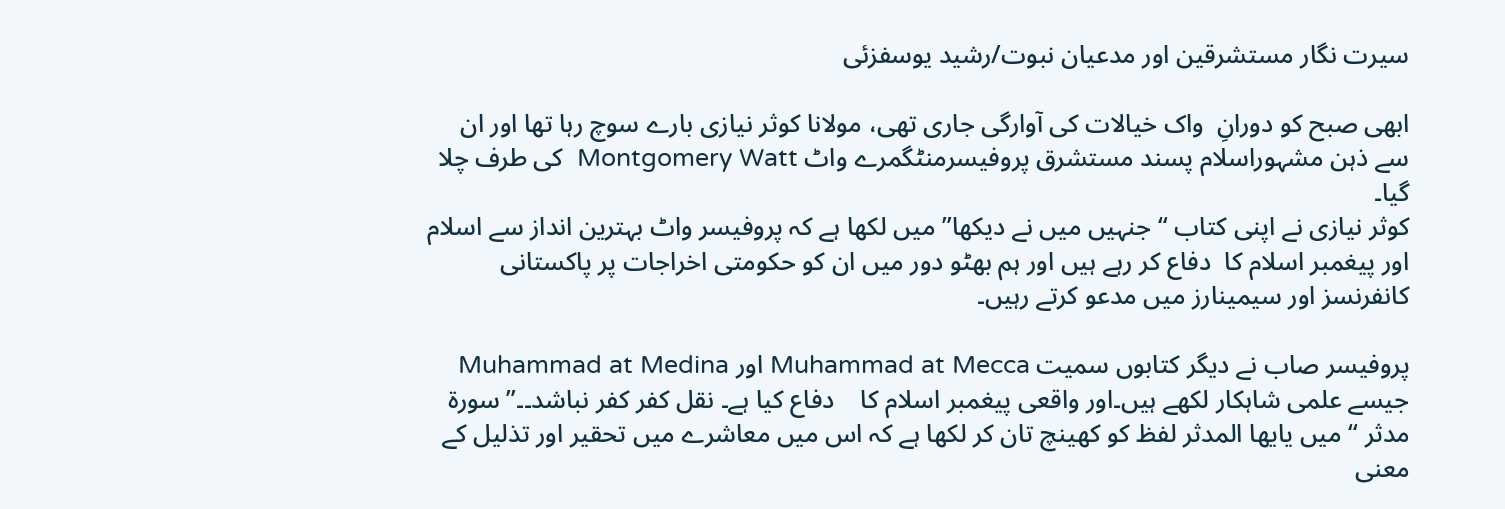سیرت نگار مستشرقین اور مدعیان نبوت/رشید یوسفزئی

ابھی صبح کو دورانِ  واک خیالات کی آوارگی جاری تھی، مولانا کوثر نیازی بارے سوچ رہا تھا اور ان سے ذہن مشہوراسلام پسند مستشرق پروفیسرمنٹگمرے واٹ Montgomery Watt  کی طرف چلا گیا۔
کوثر نیازی نے اپنی کتاب “ جنہیں میں نے دیکھا” میں لکھا ہے کہ پروفیسر واٹ بہترین انداز سے اسلام اور پیغمبر اسلام کا  دفاع کر رہے ہیں اور ہم بھٹو دور میں ان کو حکومتی اخراجات پر پاکستانی کانفرنسز اور سیمینارز میں مدعو کرتے رہیں۔

پروفیسر صاب نے دیگر کتابوں سمیت Muhammad at Mecca اور Muhammad at Medina جیسے علمی شاہکار لکھے ہیں۔اور واقعی پیغمبر اسلام کا    دفاع کیا ہے۔ نقل کفر کفر نباشد۔۔”سورۃ مدثر “ میں یایھا المدثر لفظ کو کھینچ تان کر لکھا ہے کہ اس میں معاشرے میں تحقیر اور تذلیل کے  معنی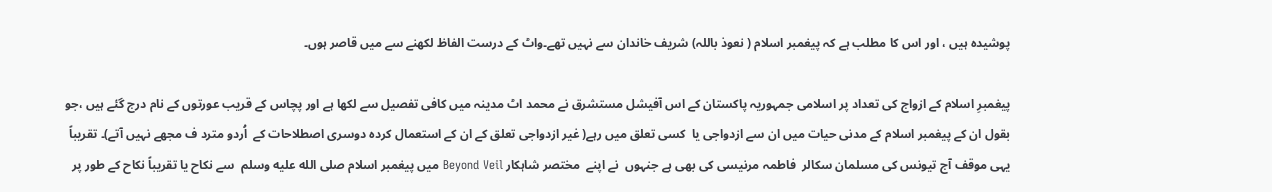پوشیدہ ہیں ، اور اس کا مطلب ہے کہ پیغمبر اسلام ( نعوذ باللہ) شریف خاندان سے نہیں تھے۔واٹ کے درست الفاظ لکھنے سے میں قاصر ہوں۔

پیغمبرِ اسلام کے ازواج کی تعداد پر اسلامی جمہوریہ پاکستان کے اس آفیشل مستشرق نے محمد اٹ مدینہ میں کافی تفصیل سے لکھا ہے اور پچاس کے قریب عورتوں کے نام درج گئے ہیں ،جو بقول ان کے پیغمبر اسلام کے مدنی حیات میں ان سے ازدواجی یا  کسی تعلق میں رہے( غیر ازدواجی تعلق کے ان کے استعمال کردہ دوسری اصطلاحات کے  اُردو مترد ف مجھے نہیں آتے)۔ تقریباً یہی موقف آج تیونس کی مسلمان سکالر  فاطمہ مرنیسی کی بھی ہے جنہوں  نے اپنے  مختصر شاہکار Beyond Veil میں پیغمبر اسلام صلى الله عليه وسلم  سے نکاح یا تقریباً نکاح کے طور پر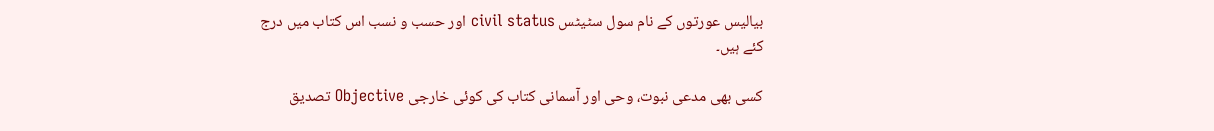بیالیس عورتوں کے نام سول سٹیٹس civil status اور حسب و نسب اس کتاب میں درج کئے ہیں۔

کسی بھی مدعی نبوت، وحی اور آسمانی کتاب کی کوئی خارجی Objective تصدیق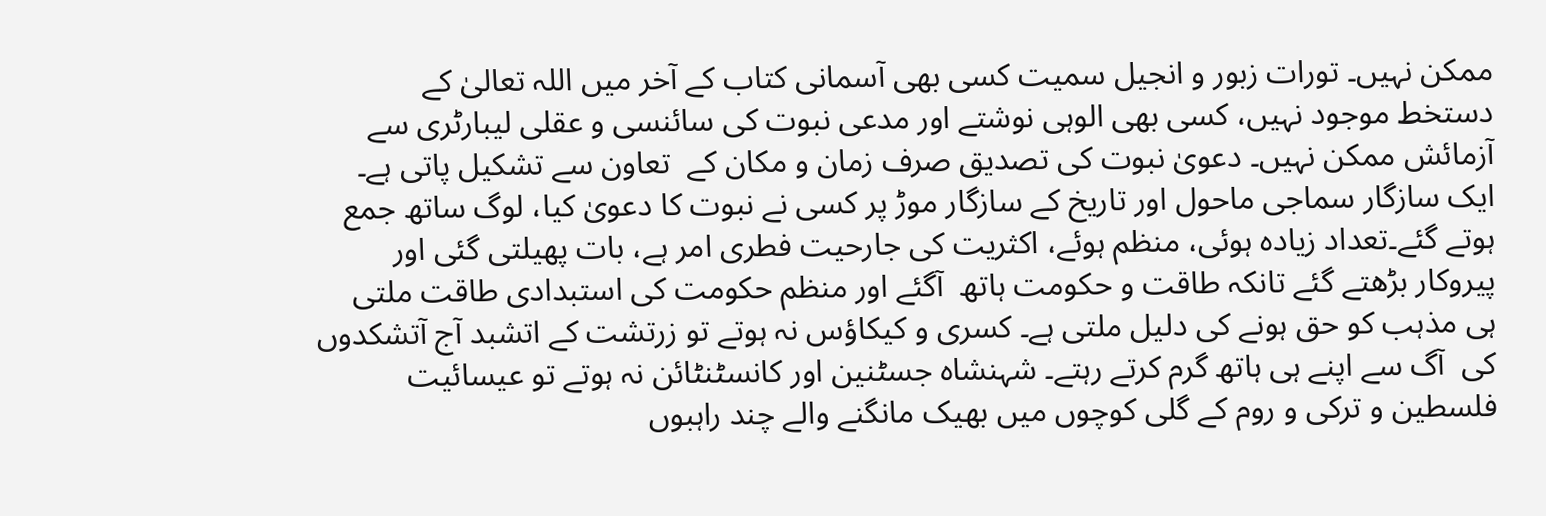ممکن نہیں۔ تورات زبور و انجیل سمیت کسی بھی آسمانی کتاب کے آخر میں اللہ تعالیٰ کے  دستخط موجود نہیں، کسی بھی الوہی نوشتے اور مدعی نبوت کی سائنسی و عقلی لیبارٹری سے آزمائش ممکن نہیں۔ دعویٰ نبوت کی تصدیق صرف زمان و مکان کے  تعاون سے تشکیل پاتی ہے۔ ایک سازگار سماجی ماحول اور تاریخ کے سازگار موڑ پر کسی نے نبوت کا دعویٰ کیا، لوگ ساتھ جمع ہوتے گئے۔تعداد زیادہ ہوئی، منظم ہوئے، اکثریت کی جارحیت فطری امر ہے، بات پھیلتی گئی اور پیروکار بڑھتے گئے تانکہ طاقت و حکومت ہاتھ  آگئے اور منظم حکومت کی استبدادی طاقت ملتی ہی مذہب کو حق ہونے کی دلیل ملتی ہے۔ کسری و کیکاؤس نہ ہوتے تو زرتشت کے اتشبد آج آتشکدوں کی  آگ سے اپنے ہی ہاتھ گرم کرتے رہتے۔ شہنشاہ جسٹنین اور کانسٹنٹائن نہ ہوتے تو عیسائیت فلسطین و ترکی و روم کے گلی کوچوں میں بھیک مانگنے والے چند راہبوں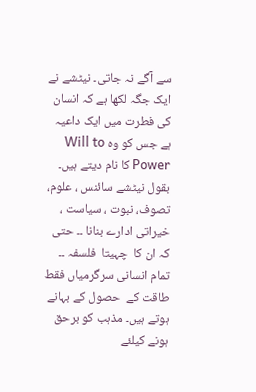سے آگے نہ جاتی۔ نیٹشے نے ایک جگہ لکھا ہے کہ انسان کی فطرت میں ایک داعیہ ہے جس کو وہ Will to Power کا نام دیتے ہیں۔ بقول نیٹشے سائنس ، علوم، تصوف، نبوت ، سیاست ، خیراتی ادارے بنانا ۔۔ حتی کہ ان کا  چہیتا  فلسفہ ۔۔ تمام انسانی سرگرمیاں فقط طاقت کے  حصول کے بہانے ہوتے ہیں۔ مذہب کو برحق ہونے کیلئے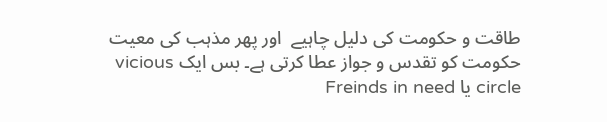طاقت و حکومت کی دلیل چاہیے  اور پھر مذہب کی معیت حکومت کو تقدس و جواز عطا کرتی ہے۔ بس ایک vicious circle یا Freinds in need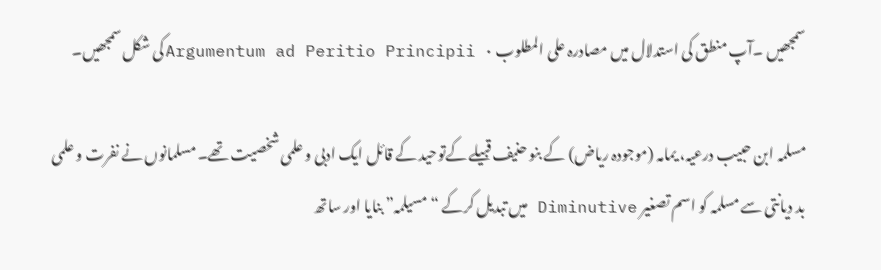سمجھیں ۔آپ منطق کی استدلال میں مصادرہ علی المطلوب Argumentum ad Peritio Principii ۰ کی شکل سمجھیں۔

مسلمہ ابن حبیب درعیہ، یمامہ (موجودہ ریاض) کے بنو حنیف قبیلے کےتوحید کے قائل ایک ادبی و علمی شخصیت تھے۔ مسلمانوں نے نفرت و علمی بد دیانتی سے مسلمہ کو اسم تصغیر Diminutive میں تبدیل کرکے “ مسیلمہ” بنایا اور ساتھ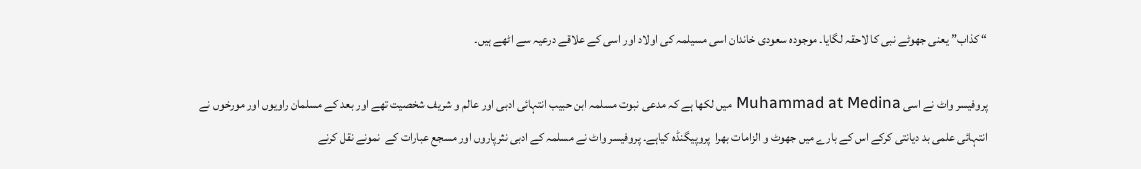“ کذاب” یعنی جھوٹے نبی کا لاحقہ لگایا۔ موجودہ سعودی خاندان اسی مسیلمہ کی اولاد اور اسی کے علاقے درعیہ سے اٹھے ہیں۔

پروفیسر واٹ نے اسی Muhammad at Medina میں لکھا ہے کہ مدعی نبوت مسلمہ ابن حبیب انتہائی ادبی اور عالم و شریف شخصیت تھے اور بعد کے مسلمان راویوں اور مورخوں نے انتہائی علمی بد دیانتی کرکے اس کے بارے میں جھوٹ و الزامات بھرا  پروپیگنڈہ کیاہے۔ پروفیسر واٹ نے مسلمہ کے ادبی نثرپاروں اور مسجع عبارات کے  نمونے نقل کرنے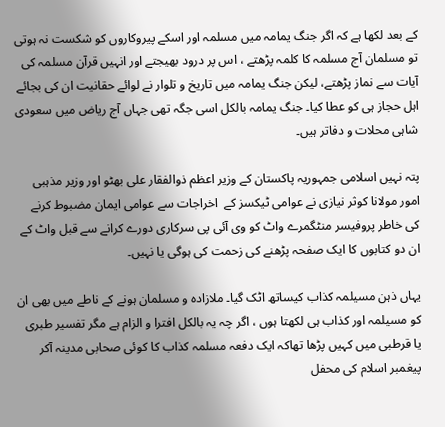کے بعد لکھا ہے کہ اگر جنگ یمامہ میں مسلمہ اور اسکے پیروکاروں کو شکست نہ ہوتی تو مسلمان آج مسلمہ کا کلمہ پڑھتے ، اس پر درود بھیجتے اور انہیں قرآن مسلمہ کی  آیات سے نماز پڑھتے، لیکن جنگ یمامہ میں تاریخ و تلوار نے لوائے حقانیت ان کی بجائے اہل حجاز ہی کو عطا کیا۔ جنگ یمامہ بالکل اسی جگہ تھی جہاں آج ریاض میں سعودی شاہی محلات و دفاتر ہیں۔

پتہ نہیں اسلامی جمہوریہ پاکستان کے وزیر اعظم ذوالفقار علی بھٹو اور وزیر مذہبی امور مولانا کوثر نیازی نے عوامی ٹیکسز کے  اخراجات سے عوامی ایمان مضبوط کرنے کی خاطر پروفیسر منٹگمرے واٹ کو وی آئی پی سرکاری دورے کرانے سے قبل واٹ کے ان دو کتابوں کا ایک صفحہ پڑھنے کی زحمت کی ہوگی یا نہیں۔

یہاں ذہن مسیلمہ کذاب کیساتھ اٹک گیا۔ ملازادہ و مسلمان ہونے کے ناطے میں بھی ان کو مسیلمہ اور کذاب ہی لکھتا ہوں ، اگر چہ یہ بالکل افترا و الزام ہے مگر تفسیر طبری یا قرطبی میں کہیں پڑھا تھاکہ ایک دفعہ مسلمہ کذاب کا کوئی صحابی مدینہ آکر پیغمبر اسلام کی محفل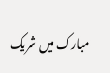مبارک میں شریک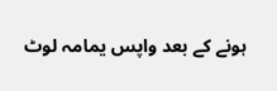ہونے کے بعد واپس یمامہ لوٹ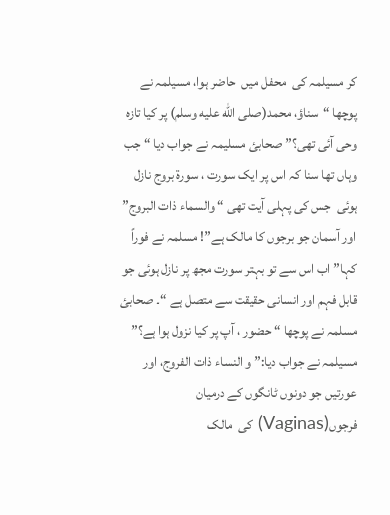کر مسیلمہ کی  محفل میں  حاضر ہوا، مسیلمہ نے پوچھا “سناؤ، محمد(صلى الله عليه وسلم) پر کیا تازہ وحی آئی تھی؟” صحابئ مسلیمہ نے جواب دیا “ جب وہاں تھا سنا کہ اس پر ایک سورت ، سورۃ بروج نازل ہوئی  جس کی پہلی آیت تھی “ والسماء ذات البروج” اور آسمان جو برجوں کا مالک ہے”! مسلمہ نے فوراً  کہا” اب اس سے تو بہتر سورت مجھ پر نازل ہوئی جو قابل فہم اور انسانی حقیقت سے متصل ہے “۔ صحابئ مسلمہ نے پوچھا “ حضور ، آپ پر کیا نزول ہوا ہے؟”
مسیلمہ نے جواب دیا:” و النساء ذات الفروج، اور عورتیں جو دونوں ٹانگوں کے درمیان فرجوں(Vaginas) کی  مالک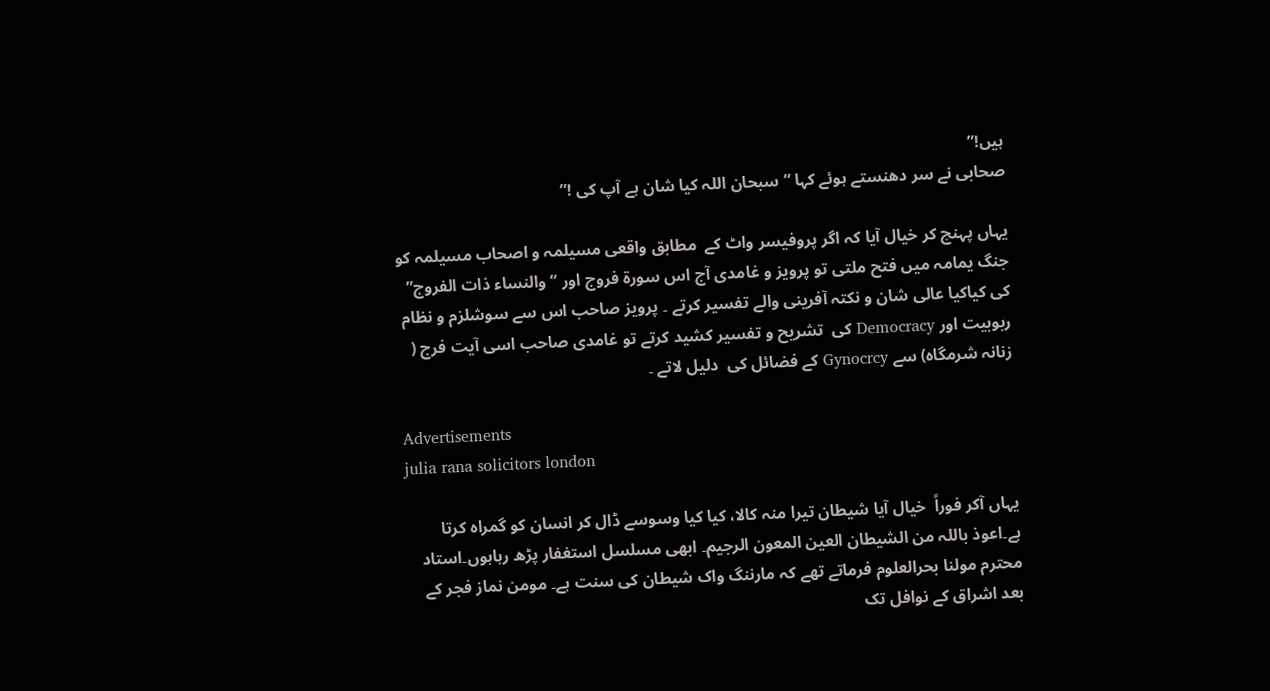ہیں!”
صحابی نے سر دھنستے ہوئے کہا “ سبحان اللہ کیا شان ہے آپ کی !”

یہاں پہنچ کر خیال آیا کہ اگر پروفیسر واٹ کے  مطابق واقعی مسیلمہ و اصحاب مسیلمہ کو جنگ یمامہ میں فتح ملتی تو پرویز و غامدی آج اس سورۃ فروج اور “ والنساء ذات الفروج” کی کیاکیا عالی شان و نکتہ آفرینی والے تفسیر کرتے ۔ پرویز صاحب اس سے سوشلزم و نظام ربوبیت اور Democracy کی  تشریح و تفسیر کشید کرتے تو غامدی صاحب اسی آیت فرج ( زنانہ شرمگاہ) سے Gynocrcy کے فضائل کی  دلیل لاتے ۔

Advertisements
julia rana solicitors london

یہاں آکر فوراً  خیال آیا شیطان تیرا منہ کالا، کیا کیا وسوسے ڈال کر انسان کو گمراہ کرتا ہے۔اعوذ باللہ من الشیطان العین المعون الرجیم۔ ابھی مسلسل استغفار پڑھ رہاہوں۔استاد محترم مولنا بحرالعلوم فرماتے تھے کہ مارننگ واک شیطان کی سنت ہے۔ مومن نماز فجر کے بعد اشراق کے نوافل تک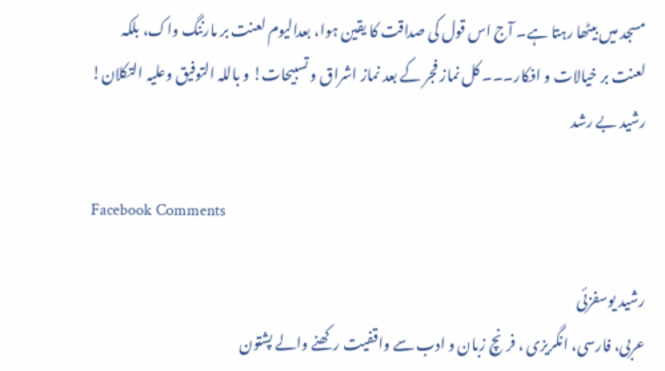مسجد میں بیٹھا رہتا ہے۔ آج اس قول کی صداقت کا یقین ہوا، بعدالیوم لعنت بر مارننگ واک، بلکہ لعنت بر خیالات و افکار۔۔۔ کل نماز فجر کے بعد نماز اشراق و تسبیحات! و باللہ التوفیق وعلیہ التکلان!
رشید بے رشد

Facebook Comments

رشید یوسفزئی
عربی، فارسی، انگریزی ، فرنچ زبان و ادب سے واقفیت رکھنے والے پشتون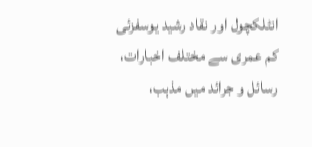انٹلکچول اور نقاد رشید یوسفزئی کم عمری سے مختلف اخبارات، رسائل و جرائد میں مذہب،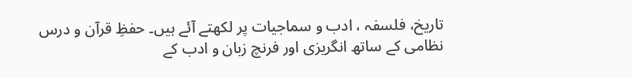تاریخ، فلسفہ ، ادب و سماجیات پر لکھتے آئے ہیں۔ حفظِ قرآن و درس نظامی کے ساتھ انگریزی اور فرنچ زبان و ادب کے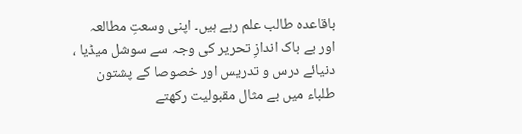باقاعدہ طالب علم رہے ہیں۔ اپنی وسعتِ مطالعہ اور بے باک اندازِ تحریر کی وجہ سے سوشل میڈیا ، دنیائے درس و تدریس اور خصوصا کے پشتون طلباء میں بے مثال مقبولیت رکھتے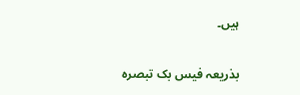ہیں۔

بذریعہ فیس بک تبصرہ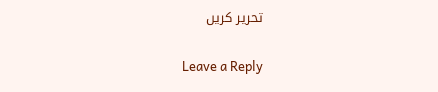تحریر کریں

Leave a Reply